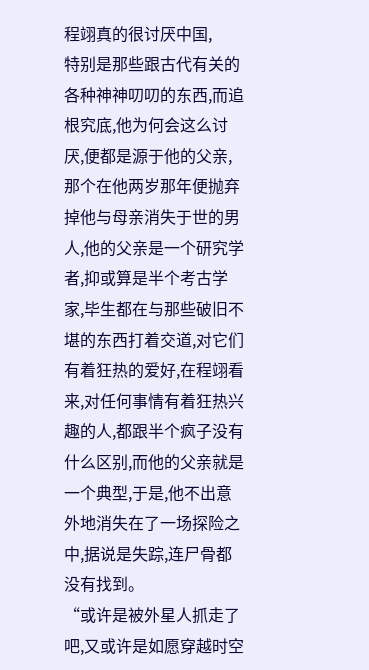程翊真的很讨厌中国,
特别是那些跟古代有关的各种神神叨叨的东西,而追根究底,他为何会这么讨厌,便都是源于他的父亲,那个在他两岁那年便抛弃掉他与母亲消失于世的男人,他的父亲是一个研究学者,抑或算是半个考古学家,毕生都在与那些破旧不堪的东西打着交道,对它们有着狂热的爱好,在程翊看来,对任何事情有着狂热兴趣的人,都跟半个疯子没有什么区别,而他的父亲就是一个典型,于是,他不出意外地消失在了一场探险之中,据说是失踪,连尸骨都没有找到。
“或许是被外星人抓走了吧,又或许是如愿穿越时空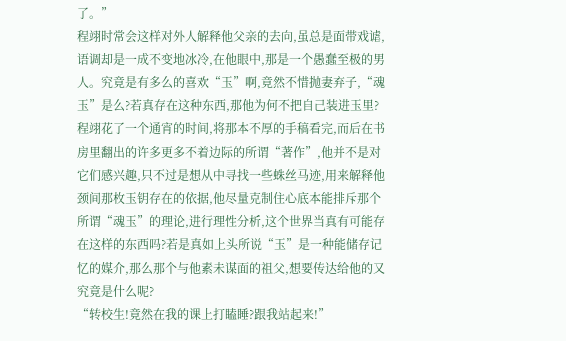了。”
程翊时常会这样对外人解释他父亲的去向,虽总是面带戏谑,语调却是一成不变地冰冷,在他眼中,那是一个愚蠢至极的男人。究竟是有多么的喜欢“玉”啊,竟然不惜抛妻弃子,“魂玉”是么?若真存在这种东西,那他为何不把自己装进玉里?
程翊花了一个通宵的时间,将那本不厚的手稿看完,而后在书房里翻出的许多更多不着边际的所谓“著作”,他并不是对它们感兴趣,只不过是想从中寻找一些蛛丝马迹,用来解释他颈间那枚玉钥存在的依据,他尽量克制住心底本能排斥那个所谓“魂玉”的理论,进行理性分析,这个世界当真有可能存在这样的东西吗?若是真如上头所说“玉”是一种能储存记忆的媒介,那么那个与他素未谋面的祖父,想要传达给他的又究竟是什么呢?
“转校生!竟然在我的课上打瞌睡?跟我站起来!”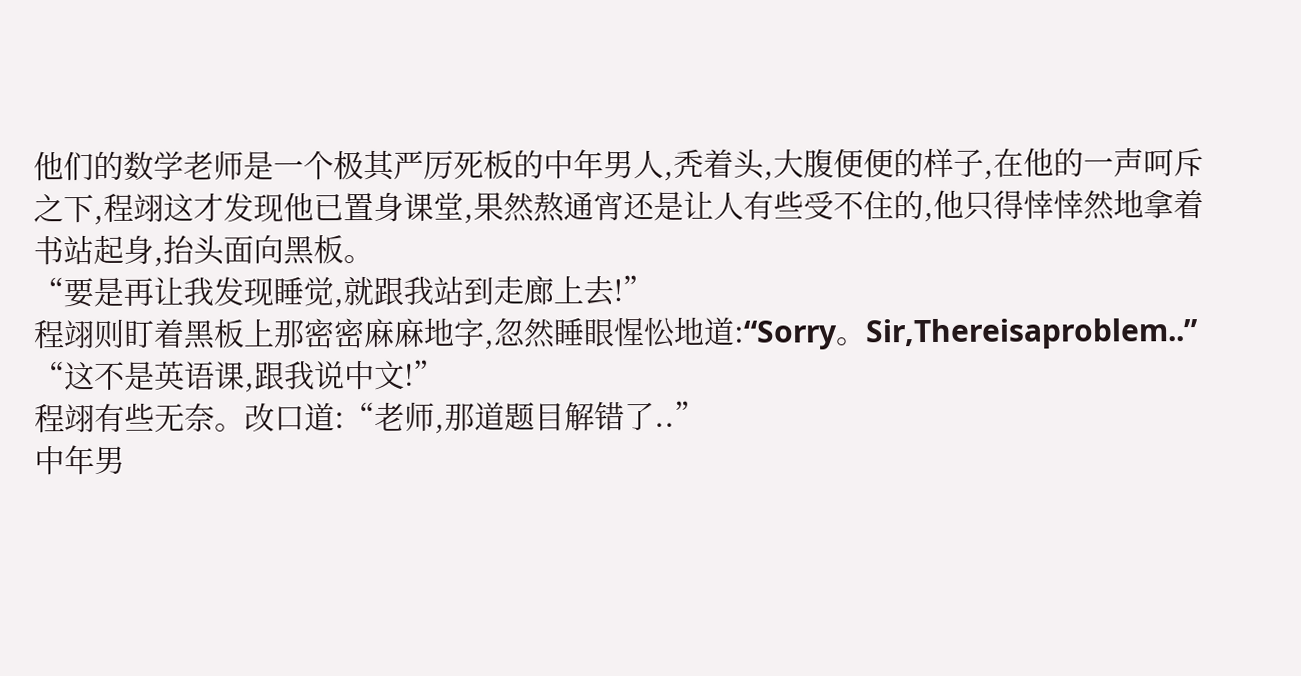他们的数学老师是一个极其严厉死板的中年男人,秃着头,大腹便便的样子,在他的一声呵斥之下,程翊这才发现他已置身课堂,果然熬通宵还是让人有些受不住的,他只得悻悻然地拿着书站起身,抬头面向黑板。
“要是再让我发现睡觉,就跟我站到走廊上去!”
程翊则盯着黑板上那密密麻麻地字,忽然睡眼惺忪地道:“Sorry。Sir,Thereisaproblem..”
“这不是英语课,跟我说中文!”
程翊有些无奈。改口道:“老师,那道题目解错了..”
中年男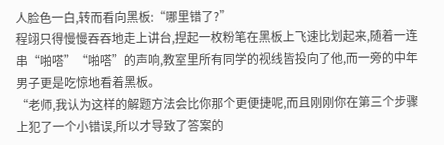人脸色一白,转而看向黑板:“哪里错了?”
程翊只得慢慢吞吞地走上讲台,捏起一枚粉笔在黑板上飞速比划起来,随着一连串“啪嗒”“啪嗒”的声响,教室里所有同学的视线皆投向了他,而一旁的中年男子更是吃惊地看着黑板。
“老师,我认为这样的解题方法会比你那个更便捷呢,而且刚刚你在第三个步骤上犯了一个小错误,所以才导致了答案的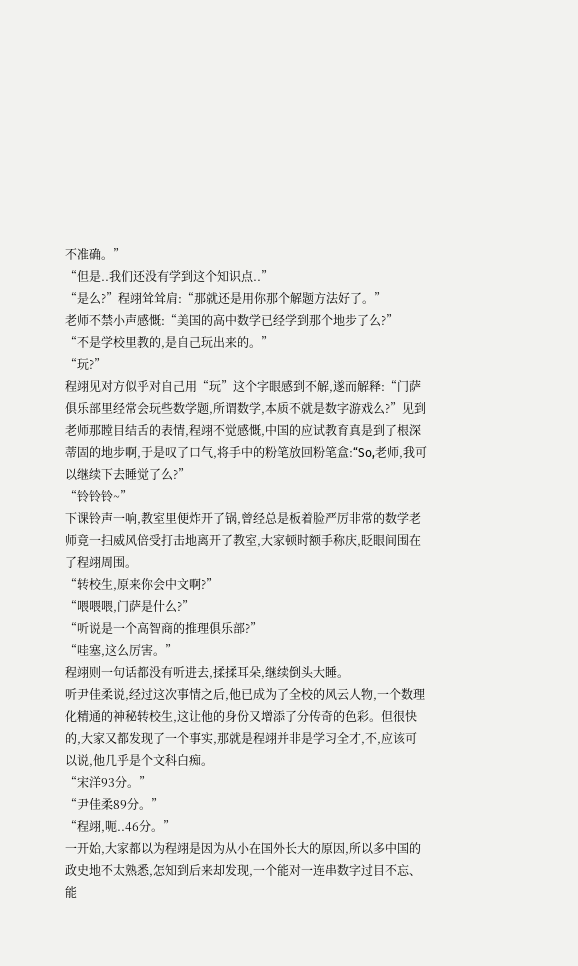不准确。”
“但是..我们还没有学到这个知识点..”
“是么?”程翊耸耸肩:“那就还是用你那个解题方法好了。”
老师不禁小声感慨:“美国的高中数学已经学到那个地步了么?”
“不是学校里教的,是自己玩出来的。”
“玩?”
程翊见对方似乎对自己用“玩”这个字眼感到不解,遂而解释:“门萨俱乐部里经常会玩些数学题,所谓数学,本质不就是数字游戏么?”见到老师那瞠目结舌的表情,程翊不觉感慨,中国的应试教育真是到了根深蒂固的地步啊,于是叹了口气,将手中的粉笔放回粉笔盒:“So,老师,我可以继续下去睡觉了么?”
“铃铃铃~”
下课铃声一响,教室里便炸开了锅,曾经总是板着脸严厉非常的数学老师竟一扫威风倍受打击地离开了教室,大家顿时额手称庆,眨眼间围在了程翊周围。
“转校生,原来你会中文啊?”
“喂喂喂,门萨是什么?”
“听说是一个高智商的推理俱乐部?”
“哇塞,这么厉害。”
程翊则一句话都没有听进去,揉揉耳朵,继续倒头大睡。
听尹佳柔说,经过这次事情之后,他已成为了全校的风云人物,一个数理化精通的神秘转校生,这让他的身份又增添了分传奇的色彩。但很快的,大家又都发现了一个事实,那就是程翊并非是学习全才,不,应该可以说,他几乎是个文科白痴。
“宋洋93分。”
“尹佳柔89分。”
“程翊,呃..46分。”
一开始,大家都以为程翊是因为从小在国外长大的原因,所以多中国的政史地不太熟悉,怎知到后来却发现,一个能对一连串数字过目不忘、能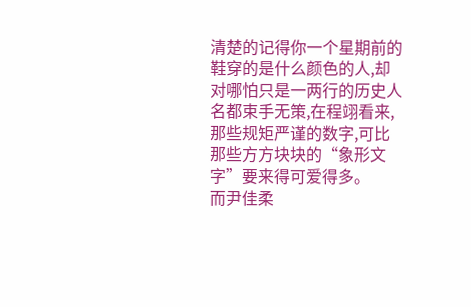清楚的记得你一个星期前的鞋穿的是什么颜色的人,却对哪怕只是一两行的历史人名都束手无策,在程翊看来,那些规矩严谨的数字,可比那些方方块块的“象形文字”要来得可爱得多。
而尹佳柔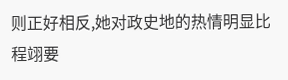则正好相反,她对政史地的热情明显比程翊要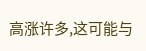高涨许多,这可能与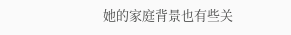她的家庭背景也有些关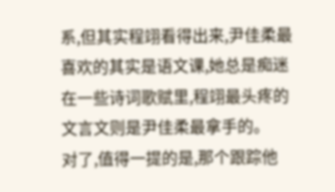系,但其实程翊看得出来,尹佳柔最喜欢的其实是语文课,她总是痴迷在一些诗词歌赋里,程翊最头疼的文言文则是尹佳柔最拿手的。
对了,值得一提的是,那个跟踪他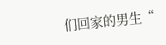们回家的男生“